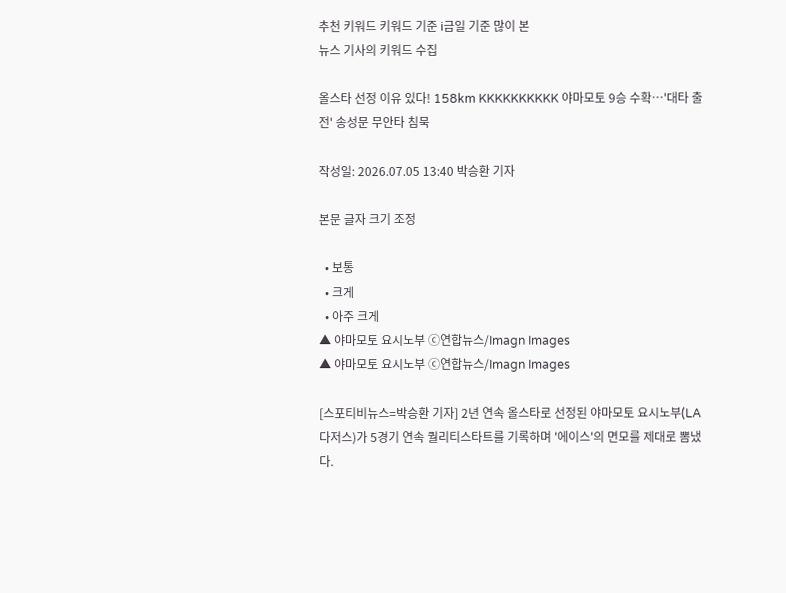추천 키워드 키워드 기준 i금일 기준 많이 본
뉴스 기사의 키워드 수집

올스타 선정 이유 있다! 158km KKKKKKKKKK 야마모토 9승 수확…'대타 출전' 송성문 무안타 침묵

작성일: 2026.07.05 13:40 박승환 기자

본문 글자 크기 조정

  • 보통
  • 크게
  • 아주 크게
▲ 야마모토 요시노부 ⓒ연합뉴스/Imagn Images
▲ 야마모토 요시노부 ⓒ연합뉴스/Imagn Images

[스포티비뉴스=박승환 기자] 2년 연속 올스타로 선정된 야마모토 요시노부(LA 다저스)가 5경기 연속 퀄리티스타트를 기록하며 '에이스'의 면모를 제대로 뽐냈다.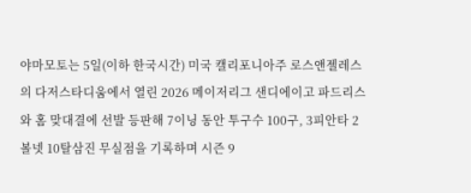야마모토는 5일(이하 한국시간) 미국 캘리포니아주 로스앤젤레스의 다저스타디움에서 열린 2026 메이저리그 샌디에이고 파드리스와 홈 맞대결에 선발 등판해 7이닝 동안 투구수 100구, 3피안타 2볼넷 10탈삼진 무실점을 기록하며 시즌 9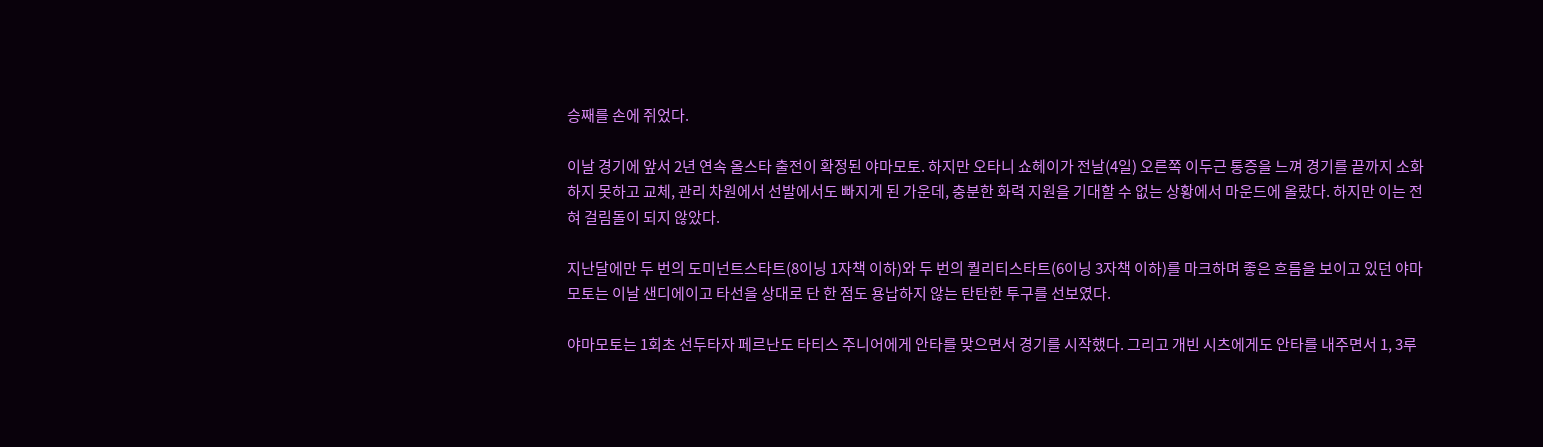승째를 손에 쥐었다.

이날 경기에 앞서 2년 연속 올스타 출전이 확정된 야마모토. 하지만 오타니 쇼헤이가 전날(4일) 오른쪽 이두근 통증을 느껴 경기를 끝까지 소화하지 못하고 교체, 관리 차원에서 선발에서도 빠지게 된 가운데, 충분한 화력 지원을 기대할 수 없는 상황에서 마운드에 올랐다. 하지만 이는 전혀 걸림돌이 되지 않았다.

지난달에만 두 번의 도미넌트스타트(8이닝 1자책 이하)와 두 번의 퀄리티스타트(6이닝 3자책 이하)를 마크하며 좋은 흐름을 보이고 있던 야마모토는 이날 샌디에이고 타선을 상대로 단 한 점도 용납하지 않는 탄탄한 투구를 선보였다.

야마모토는 1회초 선두타자 페르난도 타티스 주니어에게 안타를 맞으면서 경기를 시작했다. 그리고 개빈 시츠에게도 안타를 내주면서 1, 3루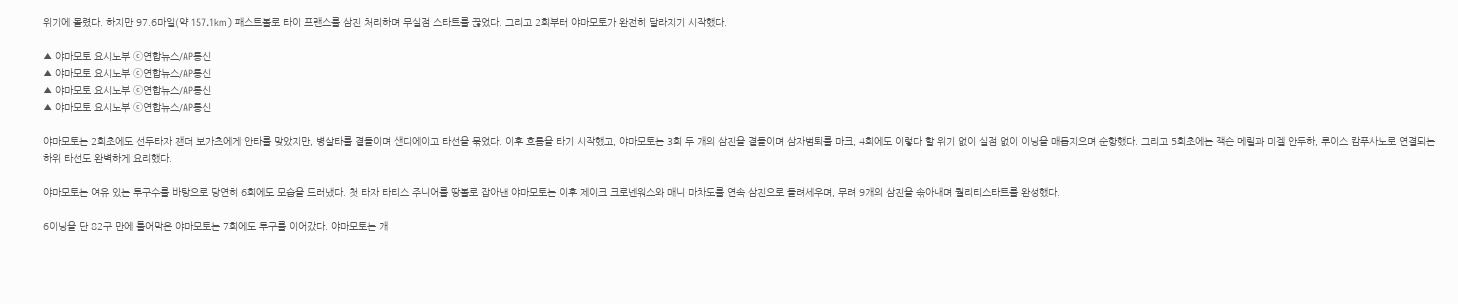위기에 몰렸다. 하지만 97.6마일(약 157.1km) 패스트볼로 타이 프랜스를 삼진 처리하며 무실점 스타트를 끊었다. 그리고 2회부터 야마모토가 완전히 달라지기 시작했다.

▲ 야마모토 요시노부 ⓒ연합뉴스/AP통신
▲ 야마모토 요시노부 ⓒ연합뉴스/AP통신
▲ 야마모토 요시노부 ⓒ연합뉴스/AP통신
▲ 야마모토 요시노부 ⓒ연합뉴스/AP통신

야마모토는 2회초에도 선두타자 잰더 보가츠에게 안타를 맞았지만, 병살타를 곁들이며 샌디에이고 타선을 묶었다. 이후 흐름을 타기 시작했고, 야마모토는 3회 두 개의 삼진을 곁들이며 삼자범퇴를 마크, 4회에도 이렇다 할 위기 없이 실점 없이 이닝을 매듭지으며 순항했다. 그리고 5회초에는 잭슨 메릴과 미겔 안두하, 루이스 캄푸사노로 연결되는 하위 타선도 완벽하게 요리했다.

야마모토는 여유 있는 투구수를 바탕으로 당연히 6회에도 모습을 드러냈다. 첫 타자 타티스 주니어를 땅볼로 잡아낸 야마모토는 이후 제이크 크로넨워스와 매니 마차도를 연속 삼진으로 돌려세우며, 무려 9개의 삼진을 솎아내며 퀄리티스타트를 완성했다.

6이닝을 단 82구 만에 틀어막은 야마모토는 7회에도 투구를 이어갔다. 야마모토는 개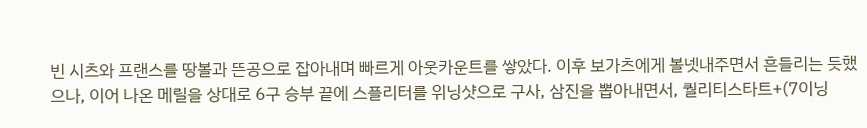빈 시츠와 프랜스를 땅볼과 뜬공으로 잡아내며 빠르게 아웃카운트를 쌓았다. 이후 보가츠에게 볼넷내주면서 흔들리는 듯했으나, 이어 나온 메릴을 상대로 6구 승부 끝에 스플리터를 위닝샷으로 구사, 삼진을 뽑아내면서, 퀄리티스타트+(7이닝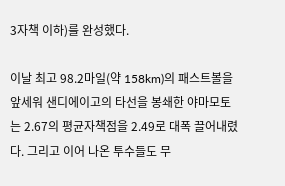3자책 이하)를 완성했다.

이날 최고 98.2마일(약 158km)의 패스트볼을 앞세워 샌디에이고의 타선을 봉쇄한 야마모토는 2.67의 평균자책점을 2.49로 대폭 끌어내렸다. 그리고 이어 나온 투수들도 무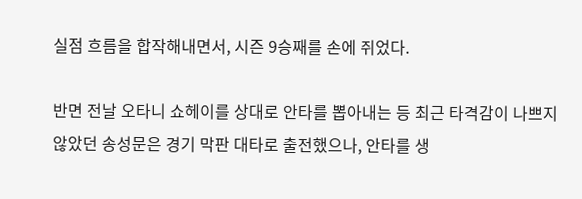실점 흐름을 합작해내면서, 시즌 9승째를 손에 쥐었다.

반면 전날 오타니 쇼헤이를 상대로 안타를 뽑아내는 등 최근 타격감이 나쁘지 않았던 송성문은 경기 막판 대타로 출전했으나, 안타를 생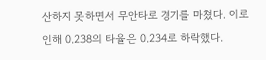산하지 못하면서 무안타로 경기를 마쳤다. 이로 인해 0.238의 타율은 0.234로 하락했다.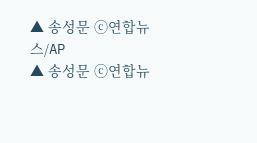▲ 송성문 ⓒ연합뉴스/AP
▲ 송성문 ⓒ연합뉴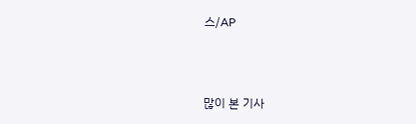스/AP



많이 본 기사